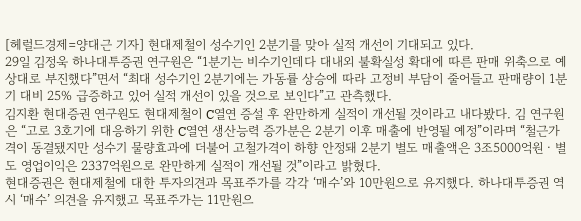[헤럴드경제=양대근 기자] 현대제철이 성수기인 2분기를 맞아 실적 개선이 기대되고 있다.
29일 김정욱 하나대투증권 연구원은 “1분기는 비수기인데다 대내외 불확실성 확대에 따른 판매 위축으로 예상대로 부진했다”면서 “최대 성수기인 2분기에는 가동률 상승에 따라 고정비 부담이 줄어들고 판매량이 1분기 대비 25% 급증하고 있어 실적 개선이 있을 것으로 보인다”고 관측했다.
김지환 현대증권 연구원도 현대제철이 C열연 증설 후 완만하게 실적이 개선될 것이라고 내다봤다. 김 연구원은 “고로 3호기에 대응하기 위한 C열연 생산능력 증가분은 2분기 이후 매출에 반영될 예정”이라며 “철근가격이 동결됐지만 성수기 물량효과에 더불어 고철가격이 하향 안정돼 2분기 별도 매출액은 3조5000억원ㆍ별도 영업이익은 2337억원으로 완만하게 실적이 개선될 것”이라고 밝혔다.
현대증권은 현대제철에 대한 투자의견과 목표주가를 각각 ‘매수’와 10만원으로 유지했다. 하나대투증권 역시 ‘매수’ 의견을 유지했고 목표주가는 11만원으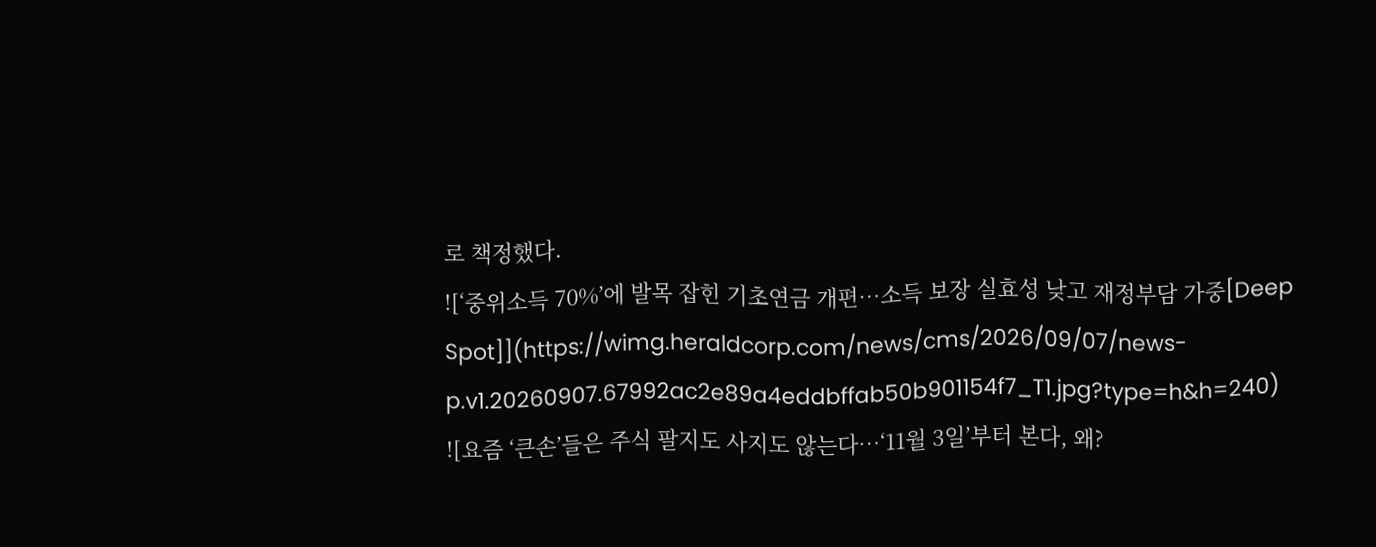로 책정했다.
![‘중위소득 70%’에 발목 잡힌 기초연금 개편…소득 보장 실효성 낮고 재정부담 가중[Deep Spot]](https://wimg.heraldcorp.com/news/cms/2026/09/07/news-p.v1.20260907.67992ac2e89a4eddbffab50b901154f7_T1.jpg?type=h&h=240)
![요즘 ‘큰손’들은 주식 팔지도 사지도 않는다…‘11월 3일’부터 본다, 왜?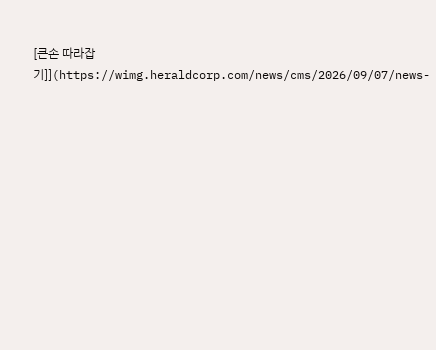[큰손 따라잡기]](https://wimg.heraldcorp.com/news/cms/2026/09/07/news-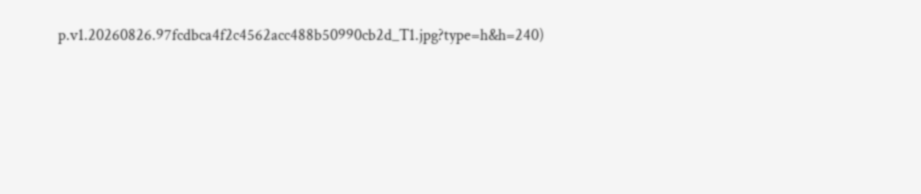p.v1.20260826.97fcdbca4f2c4562acc488b50990cb2d_T1.jpg?type=h&h=240)